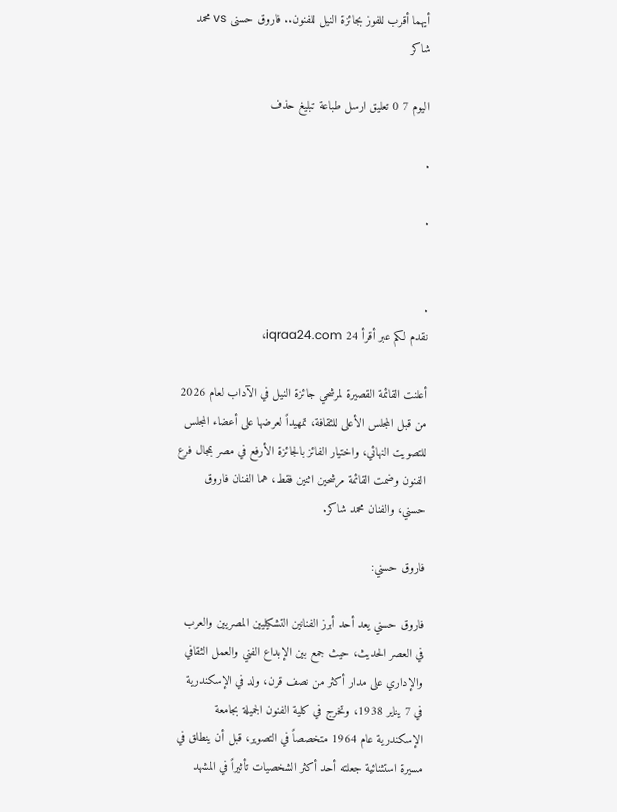أيهما أقرب للفوز بجائزة النيل للفنون.. فاروق حسنى vs محمد شاكر

اليوم 7 0 تعليق ارسل طباعة تبليغ حذف

.

.


.
نقدم لكم عبر أقرأ 24 iqraa24.com،

أعلنت القائمة القصيرة لمرشحي جائزة النيل في الآداب لعام 2026 من قبل المجلس الأعلى للثقافة، تمهيداً لعرضها على أعضاء المجلس للتصويت النهائي، واختيار الفائز بالجائزة الأرفع في مصر بمجال فرع الفنون وضمت القائمة مرشحين اثنين فقط، هما الفنان فاروق حسني، والفنان محمد شاكر.

فاروق حسني:

فاروق حسني يعد أحد أبرز الفنانين التشكيليين المصريين والعرب في العصر الحديث، حيث جمع بين الإبداع الفني والعمل الثقافي والإداري على مدار أكثر من نصف قرن، ولد في الإسكندرية في 7 يناير 1938، وتخرج في كلية الفنون الجميلة بجامعة الإسكندرية عام 1964 متخصصاً في التصوير، قبل أن ينطلق في مسيرة استثنائية جعلته أحد أكثر الشخصيات تأثيراً في المشهد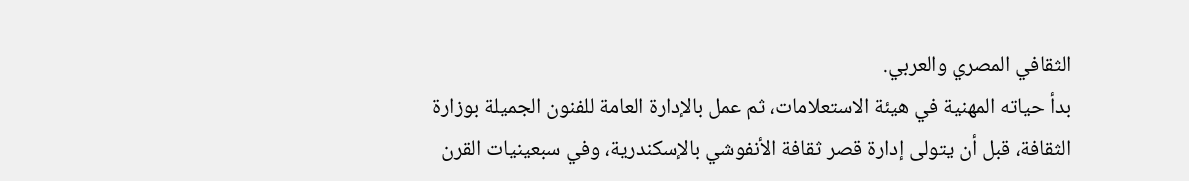الثقافي المصري والعربي.
بدأ حياته المهنية في هيئة الاستعلامات، ثم عمل بالإدارة العامة للفنون الجميلة بوزارة الثقافة، قبل أن يتولى إدارة قصر ثقافة الأنفوشي بالإسكندرية، وفي سبعينيات القرن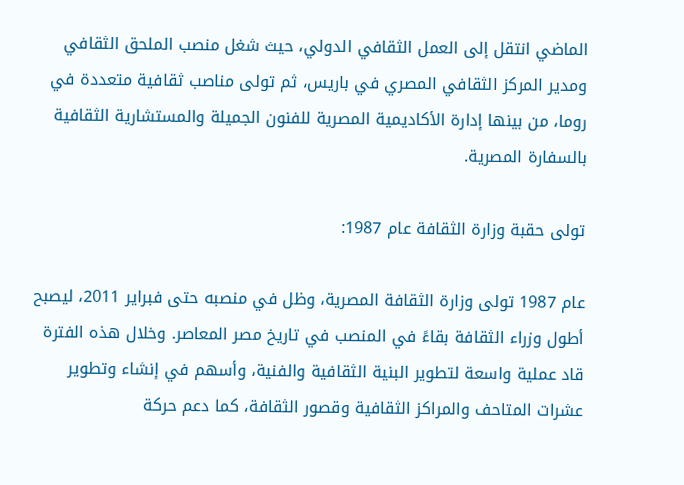الماضي انتقل إلى العمل الثقافي الدولي، حيث شغل منصب الملحق الثقافي ومدير المركز الثقافي المصري في باريس، ثم تولى مناصب ثقافية متعددة في روما، من بينها إدارة الأكاديمية المصرية للفنون الجميلة والمستشارية الثقافية بالسفارة المصرية.

تولى حقبة وزارة الثقافة عام 1987:

عام 1987 تولى وزارة الثقافة المصرية، وظل في منصبه حتى فبراير 2011، ليصبح أطول وزراء الثقافة بقاءً في المنصب في تاريخ مصر المعاصر. وخلال هذه الفترة قاد عملية واسعة لتطوير البنية الثقافية والفنية، وأسهم في إنشاء وتطوير عشرات المتاحف والمراكز الثقافية وقصور الثقافة، كما دعم حركة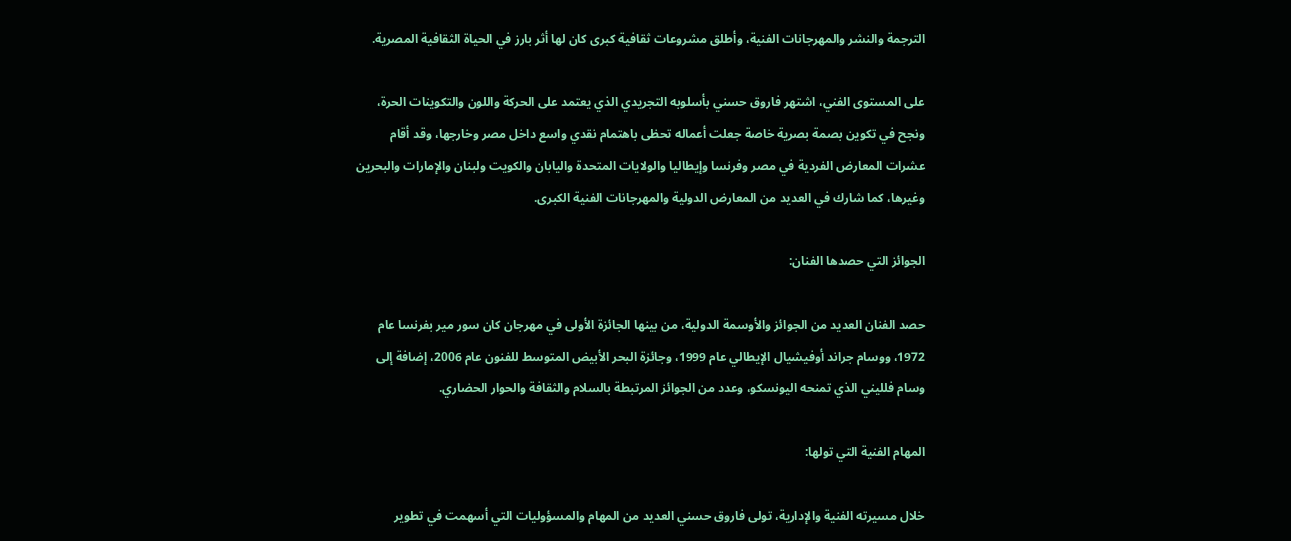الترجمة والنشر والمهرجانات الفنية، وأطلق مشروعات ثقافية كبرى كان لها أثر بارز في الحياة الثقافية المصرية.

على المستوى الفني، اشتهر فاروق حسني بأسلوبه التجريدي الذي يعتمد على الحركة واللون والتكوينات الحرة، ونجح في تكوين بصمة بصرية خاصة جعلت أعماله تحظى باهتمام نقدي واسع داخل مصر وخارجها، وقد أقام عشرات المعارض الفردية في مصر وفرنسا وإيطاليا والولايات المتحدة واليابان والكويت ولبنان والإمارات والبحرين وغيرها، كما شارك في العديد من المعارض الدولية والمهرجانات الفنية الكبرى.

الجوائز التي حصدها الفنان:

حصد الفنان العديد من الجوائز والأوسمة الدولية، من بينها الجائزة الأولى في مهرجان كان سور مير بفرنسا عام 1972، ووسام جراند أوفيشيال الإيطالي عام 1999، وجائزة البحر الأبيض المتوسط للفنون عام 2006، إضافة إلى وسام فلليني الذي تمنحه اليونسكو، وعدد من الجوائز المرتبطة بالسلام والثقافة والحوار الحضاري.

المهام الفنية التي تولها:

خلال مسيرته الفنية والإدارية، تولى فاروق حسني العديد من المهام والمسؤوليات التي أسهمت في تطوير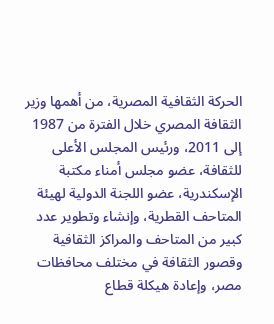الحركة الثقافية المصرية، من أهمها وزير الثقافة المصري خلال الفترة من 1987 إلى 2011، ورئيس المجلس الأعلى للثقافة، عضو مجلس أمناء مكتبة الإسكندرية، عضو اللجنة الدولية لهيئة المتاحف القطرية، وإنشاء وتطوير عدد كبير من المتاحف والمراكز الثقافية وقصور الثقافة في مختلف محافظات مصر، وإعادة هيكلة قطاع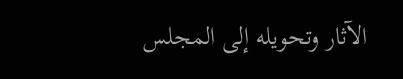الآثار وتحويله إلى المجلس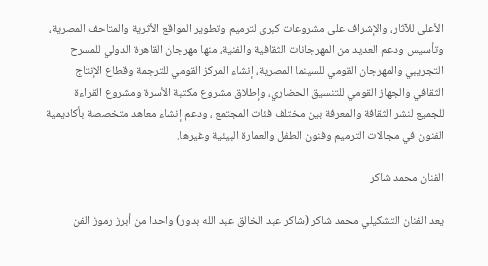الأعلى للآثار، والإشراف على مشروعات كبرى لترميم وتطوير المواقع الأثرية والمتاحف المصرية، وتأسيس ودعم العديد من المهرجانات الثقافية والفنية، منها مهرجان القاهرة الدولي للمسرح التجريبي والمهرجان القومي للسينما المصرية، إنشاء المركز القومي للترجمة وقطاع الإنتاج الثقافي والجهاز القومي للتنسيق الحضاري، وإطلاق مشروع مكتبة الأسرة ومشروع القراءة للجميع لنشر الثقافة والمعرفة بين مختلف فئات المجتمع ، ودعم إنشاء معاهد متخصصة بأكاديمية الفنون في مجالات الترميم وفنون الطفل والعمارة البيئية وغيرها.

الفنان محمد شاكر

يعد الفنان التشكيلي محمد شاكر (شاكر عبد الخالق عبد الله بدور) واحدا من أبرز رموز الفن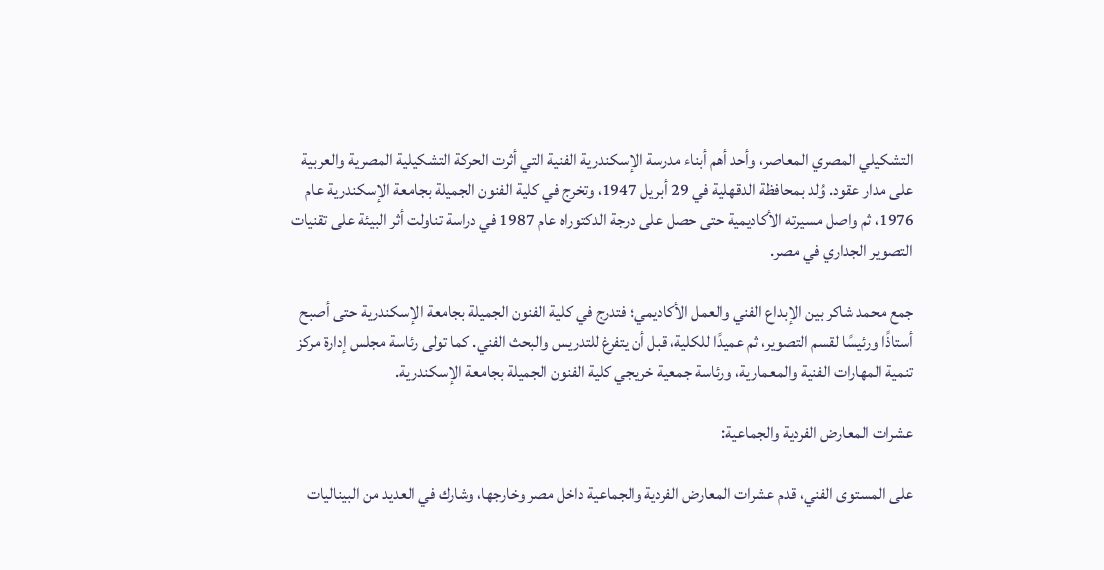التشكيلي المصري المعاصر، وأحد أهم أبناء مدرسة الإسكندرية الفنية التي أثرت الحركة التشكيلية المصرية والعربية على مدار عقود. وُلد بمحافظة الدقهلية في 29 أبريل 1947، وتخرج في كلية الفنون الجميلة بجامعة الإسكندرية عام 1976، ثم واصل مسيرته الأكاديمية حتى حصل على درجة الدكتوراه عام 1987 في دراسة تناولت أثر البيئة على تقنيات التصوير الجداري في مصر.

جمع محمد شاكر بين الإبداع الفني والعمل الأكاديمي؛ فتدرج في كلية الفنون الجميلة بجامعة الإسكندرية حتى أصبح أستاذًا ورئيسًا لقسم التصوير، ثم عميدًا للكلية، قبل أن يتفرغ للتدريس والبحث الفني. كما تولى رئاسة مجلس إدارة مركز تنمية المهارات الفنية والمعمارية، ورئاسة جمعية خريجي كلية الفنون الجميلة بجامعة الإسكندرية.

عشرات المعارض الفردية والجماعية:

على المستوى الفني، قدم عشرات المعارض الفردية والجماعية داخل مصر وخارجها، وشارك في العديد من البيناليات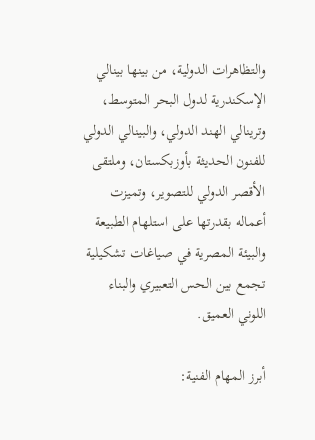والتظاهرات الدولية، من بينها بينالي الإسكندرية لدول البحر المتوسط، وترينالي الهند الدولي، والبينالي الدولي للفنون الحديثة بأوزبكستان، وملتقى الأقصر الدولي للتصوير، وتميزت أعماله بقدرتها على استلهام الطبيعة والبيئة المصرية في صياغات تشكيلية تجمع بين الحس التعبيري والبناء اللوني العميق.

أبرز المهام الفنية: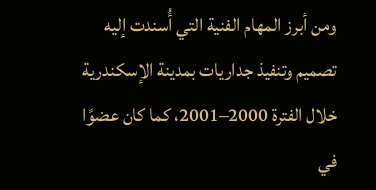ومن أبرز المهام الفنية التي أُسندت إليه تصميم وتنفيذ جداريات بمدينة الإسكندرية خلال الفترة 2000–2001، كما كان عضوًا في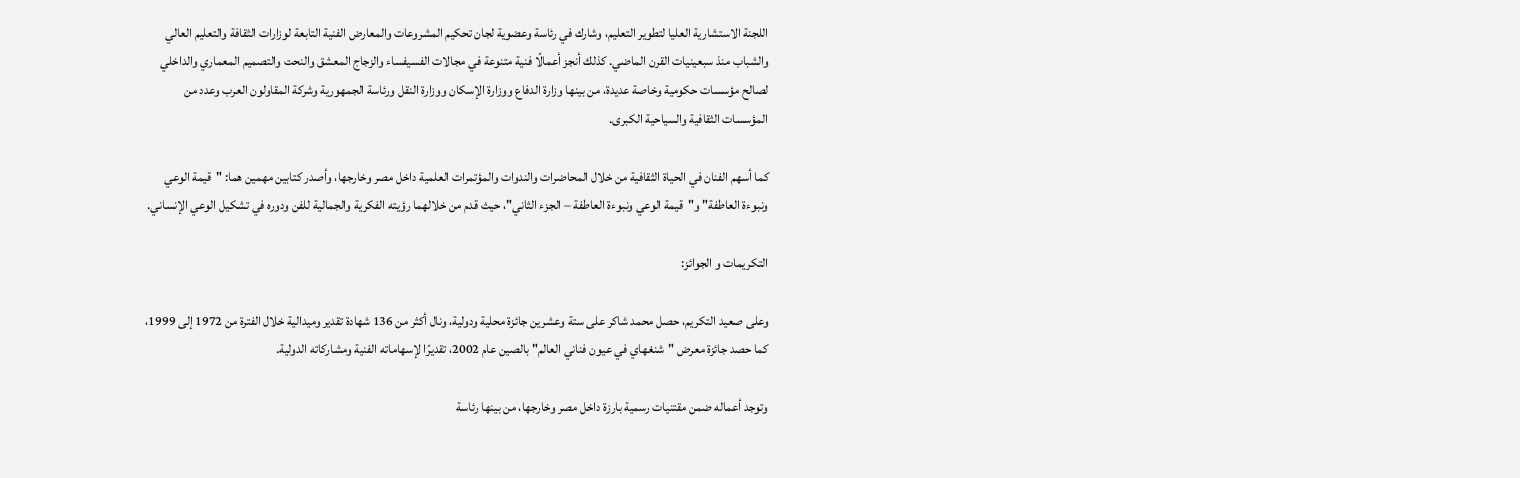اللجنة الاستشارية العليا لتطوير التعليم، وشارك في رئاسة وعضوية لجان تحكيم المشروعات والمعارض الفنية التابعة لوزارات الثقافة والتعليم العالي والشباب منذ سبعينيات القرن الماضي. كذلك أنجز أعمالًا فنية متنوعة في مجالات الفسيفساء والزجاج المعشق والنحت والتصميم المعماري والداخلي لصالح مؤسسات حكومية وخاصة عديدة، من بينها وزارة الدفاع ووزارة الإسكان ووزارة النقل ورئاسة الجمهورية وشركة المقاولون العرب وعدد من المؤسسات الثقافية والسياحية الكبرى.

كما أسهم الفنان في الحياة الثقافية من خلال المحاضرات والندوات والمؤتمرات العلمية داخل مصر وخارجها، وأصدر كتابين مهمين هما: "قيمة الوعي ونبوءة العاطفة" و"قيمة الوعي ونبوءة العاطفة – الجزء الثاني"، حيث قدم من خلالهما رؤيته الفكرية والجمالية للفن ودوره في تشكيل الوعي الإنساني.

التكريمات و الجوائز:

وعلى صعيد التكريم، حصل محمد شاكر على ستة وعشرين جائزة محلية ودولية، ونال أكثر من 136 شهادة تقدير وميدالية خلال الفترة من 1972 إلى 1999، كما حصد جائزة معرض "شنغهاي في عيون فناني العالم" بالصين عام 2002، تقديرًا لإسهاماته الفنية ومشاركاته الدولية.

وتوجد أعماله ضمن مقتنيات رسمية بارزة داخل مصر وخارجها، من بينها رئاسة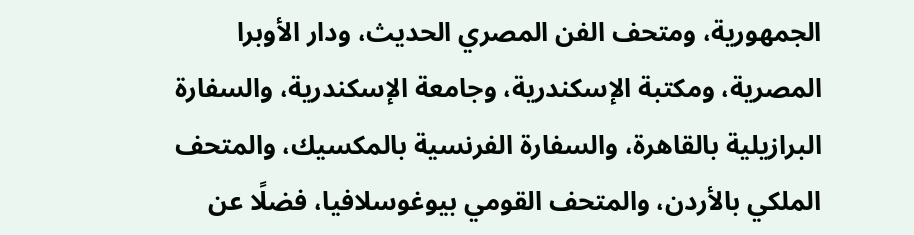الجمهورية، ومتحف الفن المصري الحديث، ودار الأوبرا المصرية، ومكتبة الإسكندرية، وجامعة الإسكندرية، والسفارة البرازيلية بالقاهرة، والسفارة الفرنسية بالمكسيك، والمتحف الملكي بالأردن، والمتحف القومي بيوغوسلافيا، فضلًا عن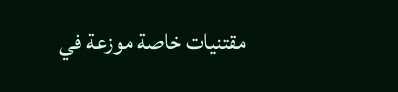مقتنيات خاصة موزعة في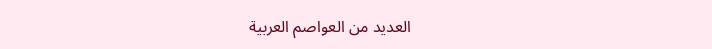العديد من العواصم العربية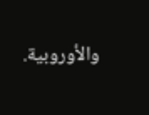والأوروبية.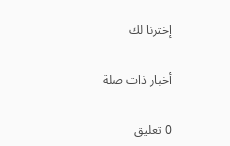إخترنا لك

أخبار ذات صلة

0 تعليق